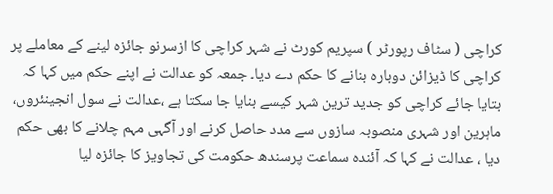کراچی ( سٹاف رپورٹر ) سپریم کورٹ نے شہر کراچی کا ازسرنو جائزہ لینے کے معاملے پر کراچی کا ڈیزائن دوبارہ بنانے کا حکم دے دیا۔ جمعہ کو عدالت نے اپنے حکم میں کہا کہ بتایا جائے کراچی کو جدید ترین شہر کیسے بنایا جا سکتا ہے ،عدالت نے سول انجینئروں، ماہرین اور شہری منصوبہ سازوں سے مدد حاصل کرنے اور آگہی مہم چلانے کا بھی حکم دیا ، عدالت نے کہا کہ آئندہ سماعت پرسندھ حکومت کی تجاویز کا جائزہ لیا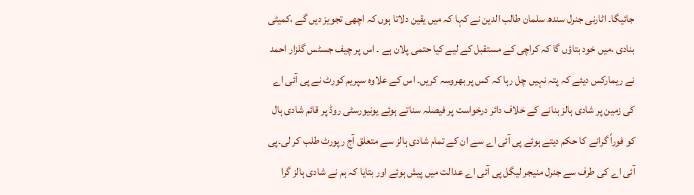جائیگا۔ اٹارنی جنرل سندھ سلمان طالب الدین نے کہا کہ میں یقین دلاتا ہوں کہ اچھی تجویز دیں گے ،کمیٹی بنادی ،میں خود بتاؤں گا کہ کراچی کے مستقبل کے لیے کیا حتمی پلان ہے ۔ اس پر چیف جسٹس گلزار احمد نے ریمارکس دیئے کہ پتہ نہیں چل رہا کہ کس پر بھروسہ کریں۔ اس کے علاوہ سپریم کورٹ نے پی آئی اے کی زمین پر شادی ہالز بنانے کے خلاف دائر درخواست پر فیصلہ سناتے ہوئے یونیورسٹی روڈ پر قائم شادی ہال کو فوراً گرانے کا حکم دیتے ہوئے پی آئی اے سے ان کے تمام شادی ہالز سے متعلق آج رپورٹ طلب کر لی۔پی آئی اے کی طرف سے جنرل منیجر لیگل پی آئی اے عدالت میں پیش ہوئے اور بتایا کہ ہم نے شادی ہالز گرا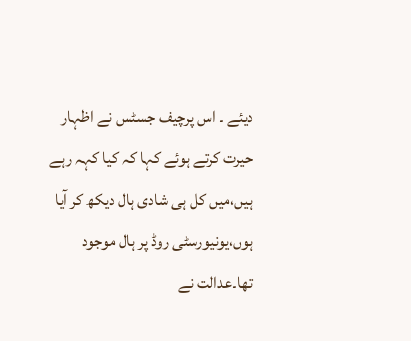دیئے ۔ اس پرچیف جسٹس نے اظہار حیرت کرتے ہوئے کہا کہ کیا کہہ رہے ہیں،میں کل ہی شادی ہال دیکھ کر آیا ہوں،یونیورسٹی روڈ پر ہال موجود تھا۔عدالت نے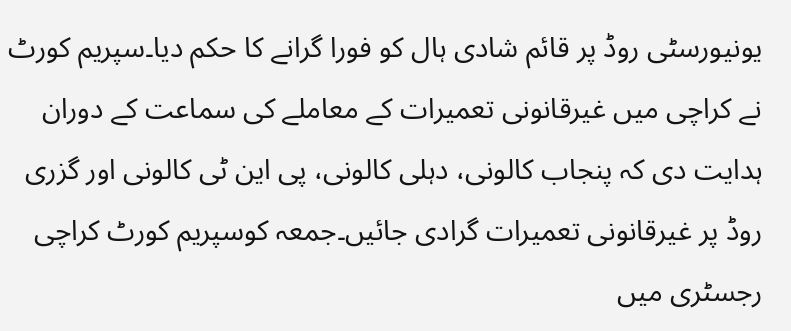یونیورسٹی روڈ پر قائم شادی ہال کو فورا گرانے کا حکم دیا۔سپریم کورٹ نے کراچی میں غیرقانونی تعمیرات کے معاملے کی سماعت کے دوران ہدایت دی کہ پنجاب کالونی، دہلی کالونی، پی این ٹی کالونی اور گزری روڈ پر غیرقانونی تعمیرات گرادی جائیں۔جمعہ کوسپریم کورٹ کراچی رجسٹری میں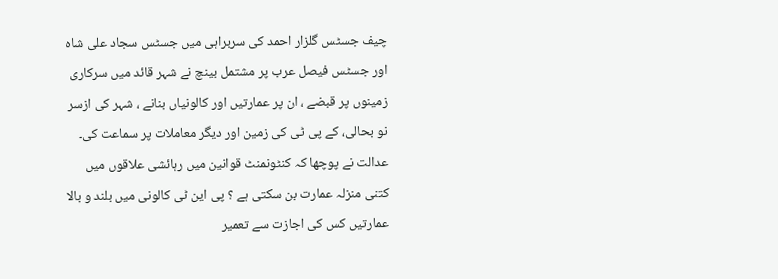چیف جسٹس گلزار احمد کی سربراہی میں جسٹس سجاد علی شاہ اور جسٹس فیصل عرب پر مشتمل بینچ نے شہر قائد میں سرکاری زمینوں پر قبضے ، ان پر عمارتیں اور کالونیاں بنانے ، شہر کی ازسر نو بحالی، کے پی ٹی کی زمین اور دیگر معاملات پر سماعت کی۔ عدالت نے پوچھا کہ کنٹونمنٹ قوانین میں رہائشی علاقوں میں کتنی منزلہ عمارت بن سکتی ہے ؟ پی این ٹی کالونی میں بلند و بالا عمارتیں کس کی اجازت سے تعمیر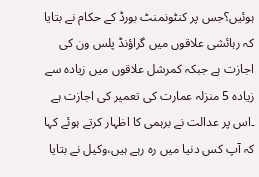ہوئیں؟جس پر کنٹونمنٹ بورڈ کے حکام نے بتایا کہ رہائشی علاقوں میں گراؤنڈ پلس ون کی اجازت ہے جبکہ کمرشل علاقوں میں زیادہ سے زیادہ 5 منزلہ عمارت کی تعمیر کی اجازت ہے ۔اس پر عدالت نے برہمی کا اظہار کرتے ہوئے کہا کہ آپ کس دنیا میں رہ رہے ہیں،وکیل نے بتایا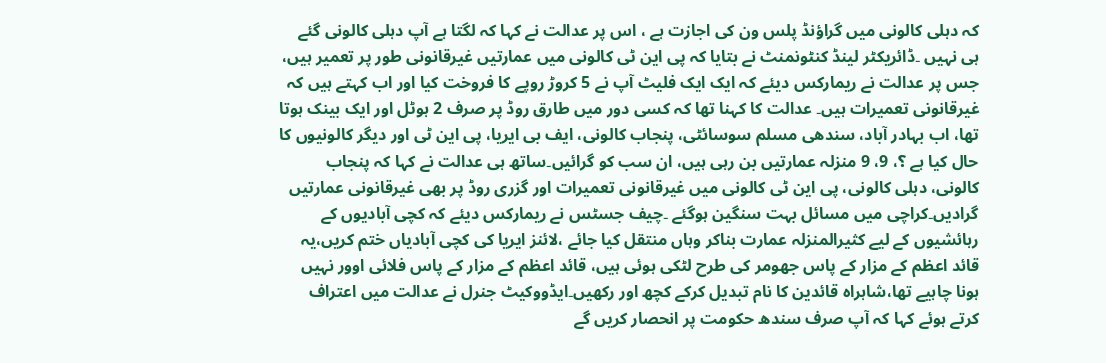کہ دہلی کالونی میں گراؤنڈ پلس ون کی اجازت ہے ، اس پر عدالت نے کہا کہ لگتا ہے آپ دہلی کالونی گئے ہی نہیں ۔ڈائریکٹر لینڈ کنٹونمنٹ نے بتایا کہ پی این ٹی کالونی میں عمارتیں غیرقانونی طور پر تعمیر ہیں، جس پر عدالت نے ریمارکس دیئے کہ ایک ایک فلیٹ آپ نے 5 کروڑ روپے کا فروخت کیا اور اب کہتے ہیں کہ غیرقانونی تعمیرات ہیں۔ عدالت کا کہنا تھا کہ کسی دور میں طارق روڈ پر صرف 2 ہوٹل اور ایک بینک ہوتا تھا، اب بہادر آباد، سندھی مسلم سوسائٹی، پنجاب کالونی، ایف بی ایریا، پی این ٹی اور دیگر کالونیوں کا حال کیا ہے ؟، 9، 9 منزلہ عمارتیں بن رہی ہیں، ان سب کو گرائیں۔ساتھ ہی عدالت نے کہا کہ پنجاب کالونی، دہلی کالونی، پی این ٹی کالونی میں غیرقانونی تعمیرات اور گزری روڈ پر بھی غیرقانونی عمارتیں گرادیں۔کراچی میں مسائل بہت سنگین ہوگئے ۔چیف جسٹس نے ریمارکس دیئے کہ کچی آبادیوں کے رہائشیوں کے لیے کثیرالمنزلہ عمارت بناکر وہاں منتقل کیا جائے ،لائنز ایریا کی کچی آبادیاں ختم کریں،یہ قائد اعظم کے مزار کے پاس جھومر کی طرح لٹکی ہوئی ہیں، قائد اعظم کے مزار کے پاس فلائی اوور نہیں ہونا چاہیے تھا،شاہراہ قائدین کا نام تبدیل کرکے کچھ اور رکھیں۔ایڈووکیٹ جنرل نے عدالت میں اعتراف کرتے ہوئے کہا کہ آپ صرف سندھ حکومت پر انحصار کریں گے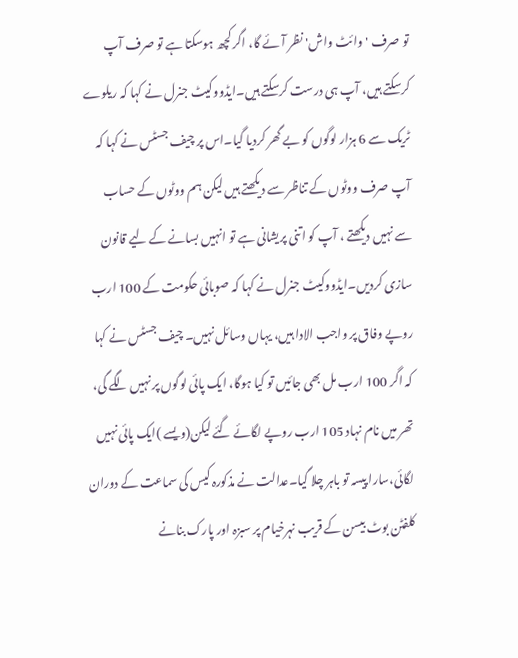تو صرف 'وائٹ واش' نظر آئے گا، اگر کچھ ہوسکتا ہے تو صرف آپ کرسکتے ہیں، آپ ہی درست کرسکتے ہیں۔ایڈووکیٹ جنرل نے کہا کہ ریلوے ٹریک سے 6 ہزار لوگوں کو بے گھر کردیا گیا۔اس پر چیف جسٹس نے کہا کہ آپ صرف ووٹوں کے تناظر سے دیکھتے ہیں لیکن ہم ووٹوں کے حساب سے نہیں دیکھتے ، آپ کو اتنی پریشانی ہے تو انہیں بسانے کے لیے قانون سازی کردیں۔ایڈووکیٹ جنرل نے کہا کہ صوبائی حکومت کے 100 ارب روپے وفاق پر واجب الادا ہیں، یہاں وسائل نہیں۔ چیف جسٹس نے کہا کہ اگر 100 ارب مل بھی جائیں تو کیا ہوگا، ایک پائی لوگوں پر نہیں لگے گی، تھر میں نام نہاد 105 ارب روپے لگائے گئے لیکن(ویسے )ایک پائی نہیں لگائی،سارا پیسہ تو باہر چلا گیا۔عدالت نے مذکورہ کیس کی سماعت کے دوران کلفٹن بوٹ بیسن کے قریب نہرخیام پر سبزہ اور پارک بنانے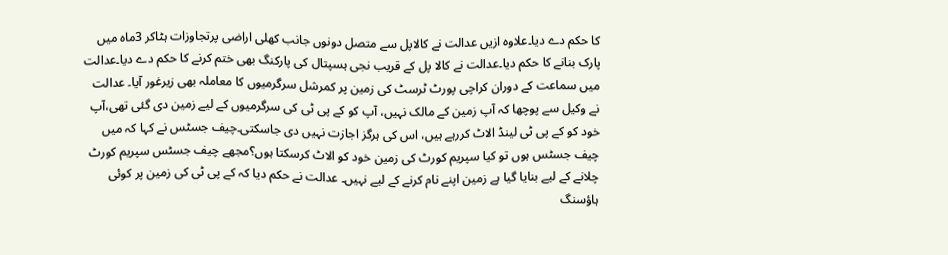کا حکم دے دیا۔علاوہ ازیں عدالت نے کالاپل سے متصل دونوں جانب کھلی اراضی پرتجاوزات ہٹاکر 3ماہ میں پارک بنانے کا حکم دیا۔عدالت نے کالا پل کے قریب نجی ہسپتال کی پارکنگ بھی ختم کرنے کا حکم دے دیا۔عدالت میں سماعت کے دوران کراچی پورٹ ٹرسٹ کی زمین پر کمرشل سرگرمیوں کا معاملہ بھی زیرغور آیا۔ عدالت نے وکیل سے پوچھا کہ آپ زمین کے مالک نہیں، آپ کو کے پی ٹی کی سرگرمیوں کے لیے زمین دی گئی تھی،آپ خود کو کے پی ٹی لینڈ الاٹ کررہے ہیں، اس کی ہرگز اجازت نہیں دی جاسکتی۔چیف جسٹس نے کہا کہ میں چیف جسٹس ہوں تو کیا سپریم کورٹ کی زمین خود کو الاٹ کرسکتا ہوں؟مجھے چیف جسٹس سپریم کورٹ چلانے کے لیے بنایا گیا ہے زمین اپنے نام کرنے کے لیے نہیں۔ عدالت نے حکم دیا کہ کے پی ٹی کی زمین پر کوئی ہاؤسنگ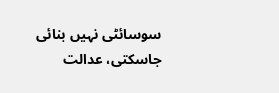سوسائٹی نہیں بنائی جاسکتی، عدالت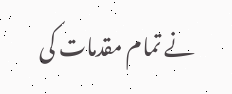نے تمام مقدمات کی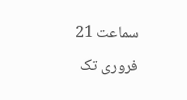سماعت 21 فروری تک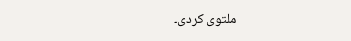ملتوی کردی۔